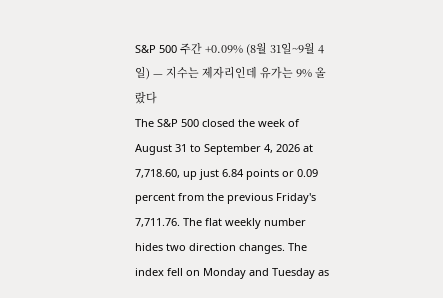S&P 500 주간 +0.09% (8월 31일~9월 4일) — 지수는 제자리인데 유가는 9% 올랐다
The S&P 500 closed the week of August 31 to September 4, 2026 at 7,718.60, up just 6.84 points or 0.09 percent from the previous Friday's 7,711.76. The flat weekly number hides two direction changes. The index fell on Monday and Tuesday as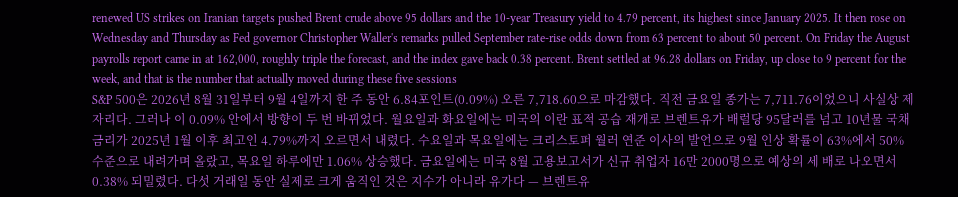renewed US strikes on Iranian targets pushed Brent crude above 95 dollars and the 10-year Treasury yield to 4.79 percent, its highest since January 2025. It then rose on Wednesday and Thursday as Fed governor Christopher Waller's remarks pulled September rate-rise odds down from 63 percent to about 50 percent. On Friday the August payrolls report came in at 162,000, roughly triple the forecast, and the index gave back 0.38 percent. Brent settled at 96.28 dollars on Friday, up close to 9 percent for the week, and that is the number that actually moved during these five sessions
S&P 500은 2026년 8월 31일부터 9월 4일까지 한 주 동안 6.84포인트(0.09%) 오른 7,718.60으로 마감했다. 직전 금요일 종가는 7,711.76이었으니 사실상 제자리다. 그러나 이 0.09% 안에서 방향이 두 번 바뀌었다. 월요일과 화요일에는 미국의 이란 표적 공습 재개로 브렌트유가 배럴당 95달러를 넘고 10년물 국채 금리가 2025년 1월 이후 최고인 4.79%까지 오르면서 내렸다. 수요일과 목요일에는 크리스토퍼 월러 연준 이사의 발언으로 9월 인상 확률이 63%에서 50% 수준으로 내려가며 올랐고, 목요일 하루에만 1.06% 상승했다. 금요일에는 미국 8월 고용보고서가 신규 취업자 16만 2000명으로 예상의 세 배로 나오면서 0.38% 되밀렸다. 다섯 거래일 동안 실제로 크게 움직인 것은 지수가 아니라 유가다 — 브렌트유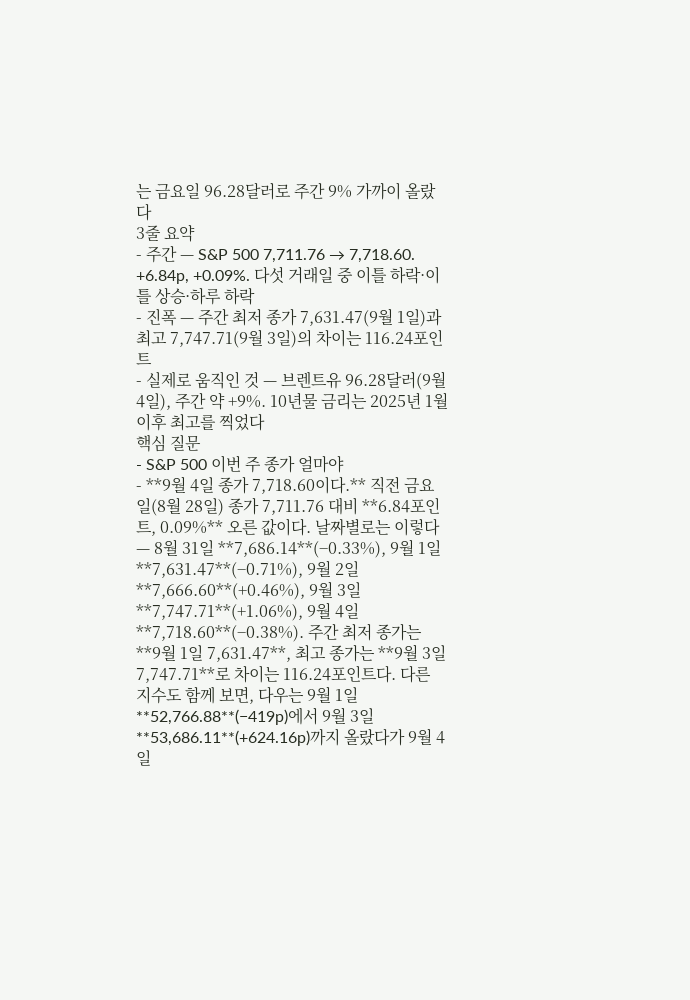는 금요일 96.28달러로 주간 9% 가까이 올랐다
3줄 요약
- 주간 — S&P 500 7,711.76 → 7,718.60. +6.84p, +0.09%. 다섯 거래일 중 이틀 하락·이틀 상승·하루 하락
- 진폭 — 주간 최저 종가 7,631.47(9월 1일)과 최고 7,747.71(9월 3일)의 차이는 116.24포인트
- 실제로 움직인 것 — 브렌트유 96.28달러(9월 4일), 주간 약 +9%. 10년물 금리는 2025년 1월 이후 최고를 찍었다
핵심 질문
- S&P 500 이번 주 종가 얼마야
- **9월 4일 종가 7,718.60이다.** 직전 금요일(8월 28일) 종가 7,711.76 대비 **6.84포인트, 0.09%** 오른 값이다. 날짜별로는 이렇다 — 8월 31일 **7,686.14**(−0.33%), 9월 1일 **7,631.47**(−0.71%), 9월 2일 **7,666.60**(+0.46%), 9월 3일 **7,747.71**(+1.06%), 9월 4일 **7,718.60**(−0.38%). 주간 최저 종가는 **9월 1일 7,631.47**, 최고 종가는 **9월 3일 7,747.71**로 차이는 116.24포인트다. 다른 지수도 함께 보면, 다우는 9월 1일 **52,766.88**(−419p)에서 9월 3일 **53,686.11**(+624.16p)까지 올랐다가 9월 4일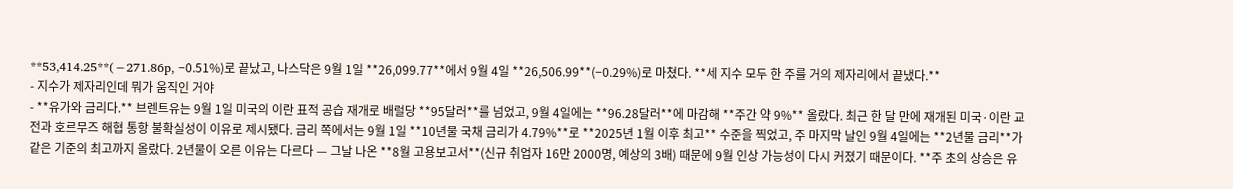**53,414.25**(−271.86p, −0.51%)로 끝났고, 나스닥은 9월 1일 **26,099.77**에서 9월 4일 **26,506.99**(−0.29%)로 마쳤다. **세 지수 모두 한 주를 거의 제자리에서 끝냈다.**
- 지수가 제자리인데 뭐가 움직인 거야
- **유가와 금리다.** 브렌트유는 9월 1일 미국의 이란 표적 공습 재개로 배럴당 **95달러**를 넘었고, 9월 4일에는 **96.28달러**에 마감해 **주간 약 9%** 올랐다. 최근 한 달 만에 재개된 미국·이란 교전과 호르무즈 해협 통항 불확실성이 이유로 제시됐다. 금리 쪽에서는 9월 1일 **10년물 국채 금리가 4.79%**로 **2025년 1월 이후 최고** 수준을 찍었고, 주 마지막 날인 9월 4일에는 **2년물 금리**가 같은 기준의 최고까지 올랐다. 2년물이 오른 이유는 다르다 — 그날 나온 **8월 고용보고서**(신규 취업자 16만 2000명, 예상의 3배) 때문에 9월 인상 가능성이 다시 커졌기 때문이다. **주 초의 상승은 유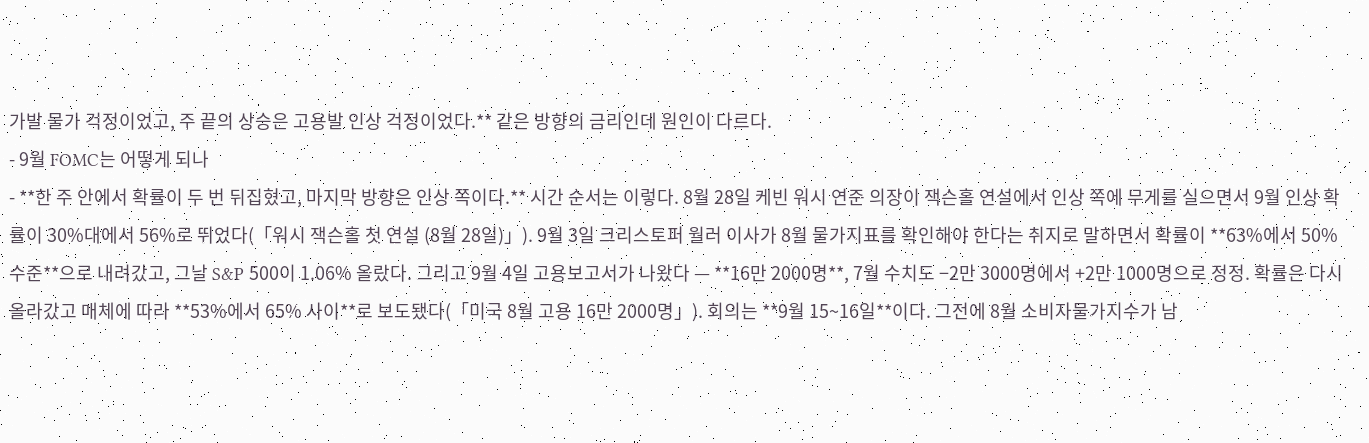가발 물가 걱정이었고, 주 끝의 상승은 고용발 인상 걱정이었다.** 같은 방향의 금리인데 원인이 다르다.
- 9월 FOMC는 어떻게 되나
- **한 주 안에서 확률이 두 번 뒤집혔고, 마지막 방향은 인상 쪽이다.** 시간 순서는 이렇다. 8월 28일 케빈 워시 연준 의장이 잭슨홀 연설에서 인상 쪽에 무게를 실으면서 9월 인상 확률이 30%대에서 56%로 뛰었다(「워시 잭슨홀 첫 연설 (8월 28일)」). 9월 3일 크리스토퍼 월러 이사가 8월 물가지표를 확인해야 한다는 취지로 말하면서 확률이 **63%에서 50% 수준**으로 내려갔고, 그날 S&P 500이 1.06% 올랐다. 그리고 9월 4일 고용보고서가 나왔다 — **16만 2000명**, 7월 수치도 −2만 3000명에서 +2만 1000명으로 정정. 확률은 다시 올라갔고 매체에 따라 **53%에서 65% 사이**로 보도됐다(「미국 8월 고용 16만 2000명」). 회의는 **9월 15~16일**이다. 그전에 8월 소비자물가지수가 남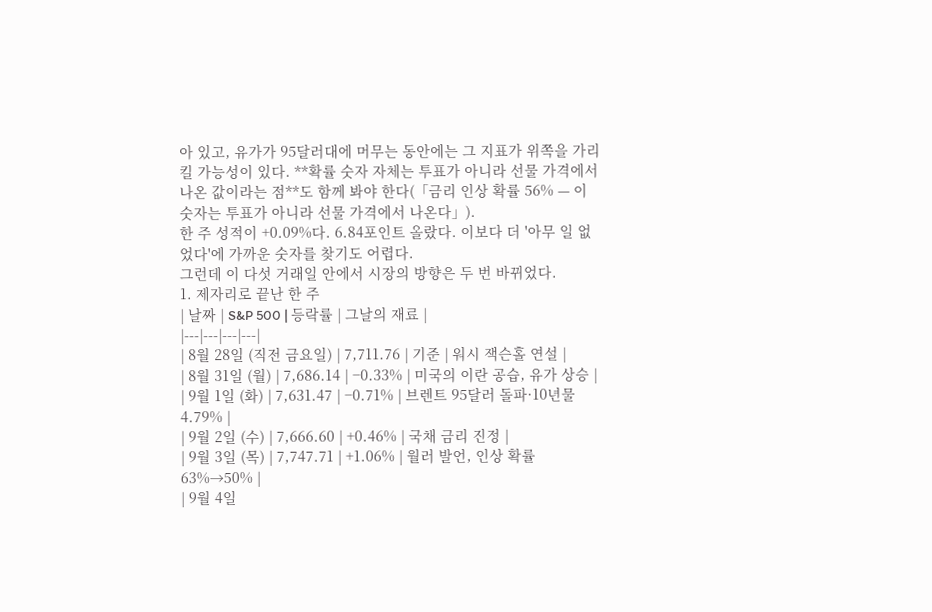아 있고, 유가가 95달러대에 머무는 동안에는 그 지표가 위쪽을 가리킬 가능성이 있다. **확률 숫자 자체는 투표가 아니라 선물 가격에서 나온 값이라는 점**도 함께 봐야 한다(「금리 인상 확률 56% — 이 숫자는 투표가 아니라 선물 가격에서 나온다」).
한 주 성적이 +0.09%다. 6.84포인트 올랐다. 이보다 더 '아무 일 없었다'에 가까운 숫자를 찾기도 어렵다.
그런데 이 다섯 거래일 안에서 시장의 방향은 두 번 바뀌었다.
1. 제자리로 끝난 한 주
| 날짜 | S&P 500 | 등락률 | 그날의 재료 |
|---|---|---|---|
| 8월 28일 (직전 금요일) | 7,711.76 | 기준 | 워시 잭슨홀 연설 |
| 8월 31일 (월) | 7,686.14 | −0.33% | 미국의 이란 공습, 유가 상승 |
| 9월 1일 (화) | 7,631.47 | −0.71% | 브렌트 95달러 돌파·10년물 4.79% |
| 9월 2일 (수) | 7,666.60 | +0.46% | 국채 금리 진정 |
| 9월 3일 (목) | 7,747.71 | +1.06% | 월러 발언, 인상 확률 63%→50% |
| 9월 4일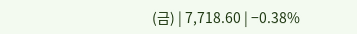(금) | 7,718.60 | −0.38%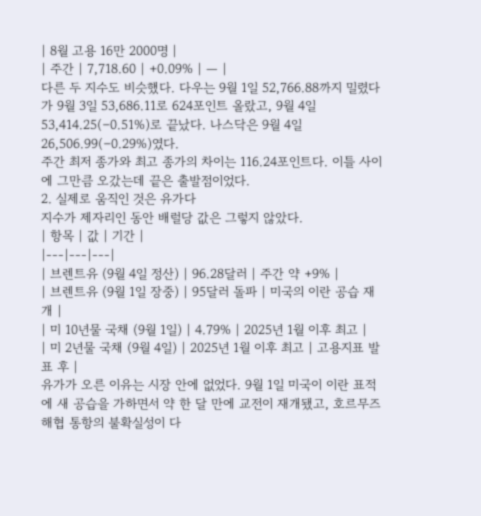| 8월 고용 16만 2000명 |
| 주간 | 7,718.60 | +0.09% | — |
다른 두 지수도 비슷했다. 다우는 9월 1일 52,766.88까지 밀렸다가 9월 3일 53,686.11로 624포인트 올랐고, 9월 4일 53,414.25(−0.51%)로 끝났다. 나스닥은 9월 4일 26,506.99(−0.29%)였다.
주간 최저 종가와 최고 종가의 차이는 116.24포인트다. 이틀 사이에 그만큼 오갔는데 끝은 출발점이었다.
2. 실제로 움직인 것은 유가다
지수가 제자리인 동안 배럴당 값은 그렇지 않았다.
| 항목 | 값 | 기간 |
|---|---|---|
| 브렌트유 (9월 4일 정산) | 96.28달러 | 주간 약 +9% |
| 브렌트유 (9월 1일 장중) | 95달러 돌파 | 미국의 이란 공습 재개 |
| 미 10년물 국채 (9월 1일) | 4.79% | 2025년 1월 이후 최고 |
| 미 2년물 국채 (9월 4일) | 2025년 1월 이후 최고 | 고용지표 발표 후 |
유가가 오른 이유는 시장 안에 없었다. 9월 1일 미국이 이란 표적에 새 공습을 가하면서 약 한 달 만에 교전이 재개됐고, 호르무즈 해협 통항의 불확실성이 다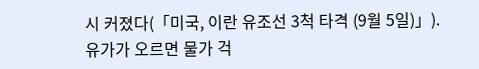시 커졌다(「미국, 이란 유조선 3척 타격 (9월 5일)」).
유가가 오르면 물가 걱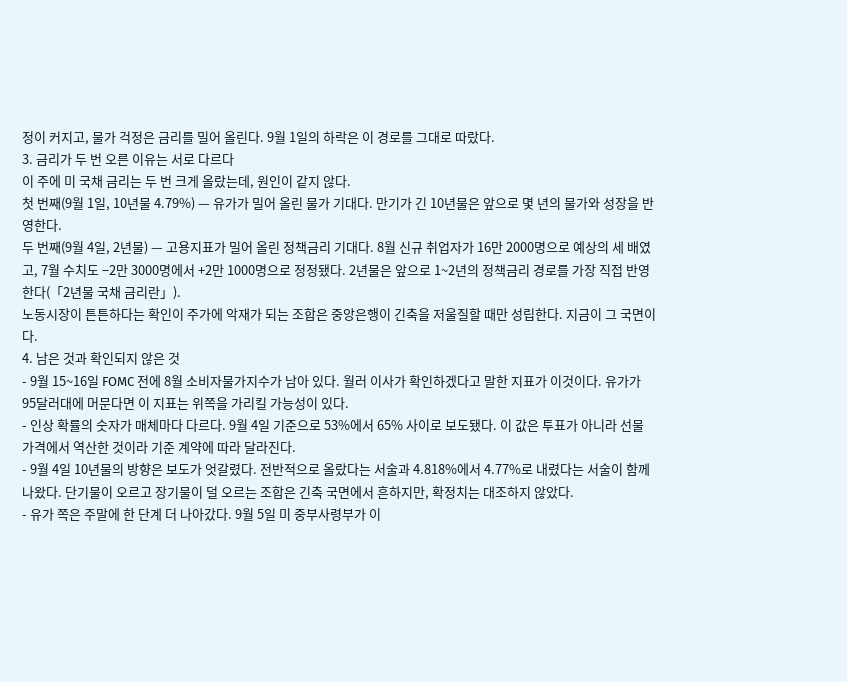정이 커지고, 물가 걱정은 금리를 밀어 올린다. 9월 1일의 하락은 이 경로를 그대로 따랐다.
3. 금리가 두 번 오른 이유는 서로 다르다
이 주에 미 국채 금리는 두 번 크게 올랐는데, 원인이 같지 않다.
첫 번째(9월 1일, 10년물 4.79%) — 유가가 밀어 올린 물가 기대다. 만기가 긴 10년물은 앞으로 몇 년의 물가와 성장을 반영한다.
두 번째(9월 4일, 2년물) — 고용지표가 밀어 올린 정책금리 기대다. 8월 신규 취업자가 16만 2000명으로 예상의 세 배였고, 7월 수치도 −2만 3000명에서 +2만 1000명으로 정정됐다. 2년물은 앞으로 1~2년의 정책금리 경로를 가장 직접 반영한다(「2년물 국채 금리란」).
노동시장이 튼튼하다는 확인이 주가에 악재가 되는 조합은 중앙은행이 긴축을 저울질할 때만 성립한다. 지금이 그 국면이다.
4. 남은 것과 확인되지 않은 것
- 9월 15~16일 FOMC 전에 8월 소비자물가지수가 남아 있다. 월러 이사가 확인하겠다고 말한 지표가 이것이다. 유가가 95달러대에 머문다면 이 지표는 위쪽을 가리킬 가능성이 있다.
- 인상 확률의 숫자가 매체마다 다르다. 9월 4일 기준으로 53%에서 65% 사이로 보도됐다. 이 값은 투표가 아니라 선물 가격에서 역산한 것이라 기준 계약에 따라 달라진다.
- 9월 4일 10년물의 방향은 보도가 엇갈렸다. 전반적으로 올랐다는 서술과 4.818%에서 4.77%로 내렸다는 서술이 함께 나왔다. 단기물이 오르고 장기물이 덜 오르는 조합은 긴축 국면에서 흔하지만, 확정치는 대조하지 않았다.
- 유가 쪽은 주말에 한 단계 더 나아갔다. 9월 5일 미 중부사령부가 이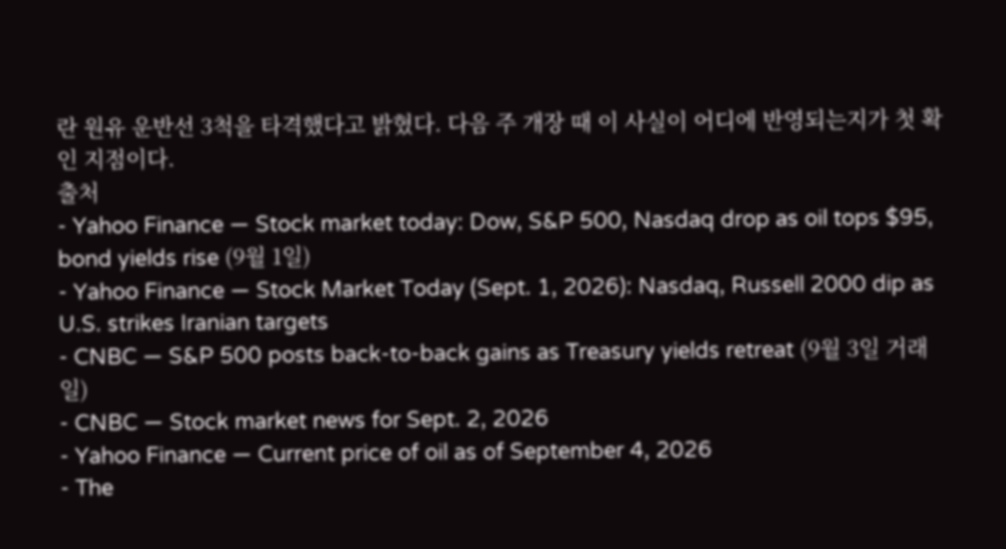란 원유 운반선 3척을 타격했다고 밝혔다. 다음 주 개장 때 이 사실이 어디에 반영되는지가 첫 확인 지점이다.
출처
- Yahoo Finance — Stock market today: Dow, S&P 500, Nasdaq drop as oil tops $95, bond yields rise (9월 1일)
- Yahoo Finance — Stock Market Today (Sept. 1, 2026): Nasdaq, Russell 2000 dip as U.S. strikes Iranian targets
- CNBC — S&P 500 posts back-to-back gains as Treasury yields retreat (9월 3일 거래일)
- CNBC — Stock market news for Sept. 2, 2026
- Yahoo Finance — Current price of oil as of September 4, 2026
- The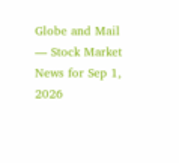Globe and Mail — Stock Market News for Sep 1, 2026